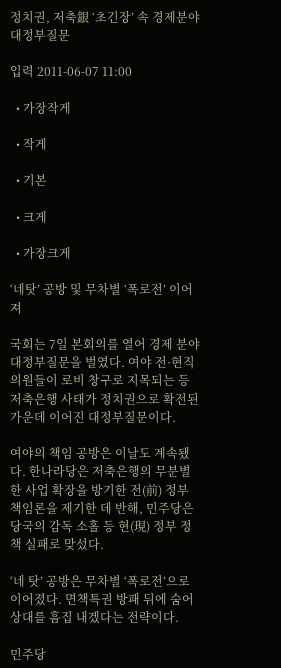정치권, 저축銀 ‘초긴장’ 속 경제분야 대정부질문

입력 2011-06-07 11:00

  • 가장작게

  • 작게

  • 기본

  • 크게

  • 가장크게

‘네탓’ 공방 및 무차별 ‘폭로전’ 이어져

국회는 7일 본회의를 열어 경제 분야 대정부질문을 벌였다. 여야 전·현직 의원들이 로비 창구로 지목되는 등 저축은행 사태가 정치권으로 확전된 가운데 이어진 대정부질문이다.

여야의 책임 공방은 이날도 계속됐다. 한나라당은 저축은행의 무분별한 사업 확장을 방기한 전(前) 정부 책임론을 제기한 데 반해, 민주당은 당국의 감독 소홀 등 현(現) 정부 정책 실패로 맞섰다.

‘네 탓’ 공방은 무차별 ‘폭로전’으로 이어졌다. 면책특권 방패 뒤에 숨어 상대를 흠집 내겠다는 전략이다.

민주당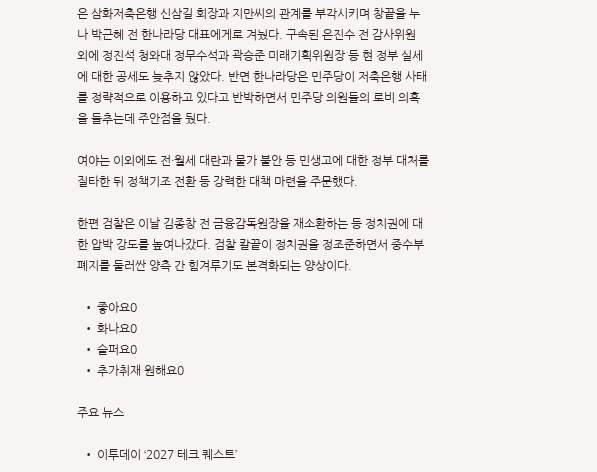은 삼화저축은행 신삼길 회장과 지만씨의 관계를 부각시키며 창끝을 누나 박근혜 전 한나라당 대표에게로 겨눴다. 구속된 은진수 전 감사위원 외에 정진석 청와대 정무수석과 곽승준 미래기획위원장 등 현 정부 실세에 대한 공세도 늦추지 않았다. 반면 한나라당은 민주당이 저축은행 사태를 정략적으로 이용하고 있다고 반박하면서 민주당 의원들의 로비 의혹을 들추는데 주안점을 뒀다.

여야는 이외에도 전·월세 대란과 물가 불안 등 민생고에 대한 정부 대처를 질타한 뒤 정책기조 전환 등 강력한 대책 마련을 주문했다.

한편 검찰은 이날 김종창 전 금융감독원장을 재소환하는 등 정치권에 대한 압박 강도를 높여나갔다. 검찰 칼끝이 정치권을 정조준하면서 중수부 폐지를 둘러싼 양측 간 힘겨루기도 본격화되는 양상이다.

  • 좋아요0
  • 화나요0
  • 슬퍼요0
  • 추가취재 원해요0

주요 뉴스

  • 이투데이 ‘2027 테크 퀘스트’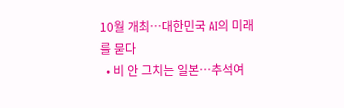10월 개최⋯대한민국 AI의 미래를 묻다
  • 비 안 그치는 일본…추석여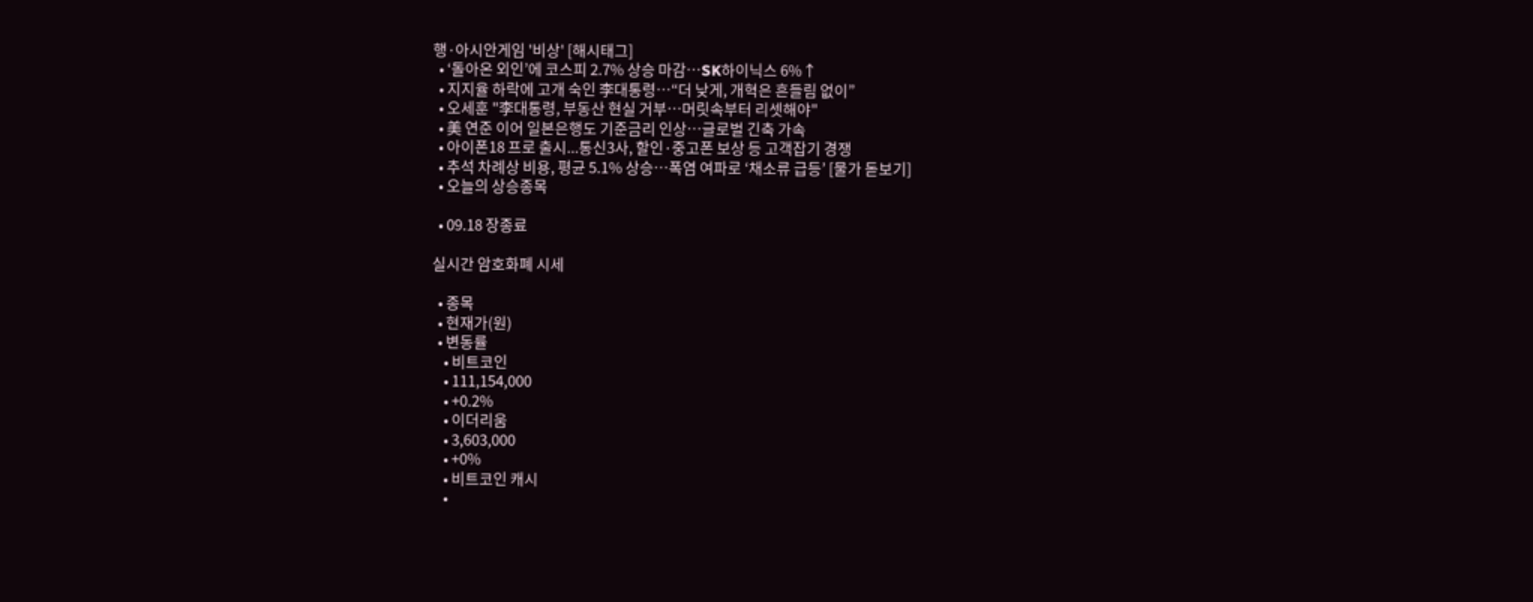행·아시안게임 '비상' [해시태그]
  • ‘돌아온 외인’에 코스피 2.7% 상승 마감⋯SK하이닉스 6%↑
  • 지지율 하락에 고개 숙인 李대통령⋯“더 낮게, 개혁은 흔들림 없이”
  • 오세훈 "李대통령, 부동산 현실 거부⋯머릿속부터 리셋해야"
  • 美 연준 이어 일본은행도 기준금리 인상⋯글로벌 긴축 가속
  • 아이폰18 프로 출시...통신3사, 할인·중고폰 보상 등 고객잡기 경쟁
  • 추석 차례상 비용, 평균 5.1% 상승…폭염 여파로 ‘채소류 급등’ [물가 돋보기]
  • 오늘의 상승종목

  • 09.18 장종료

실시간 암호화폐 시세

  • 종목
  • 현재가(원)
  • 변동률
    • 비트코인
    • 111,154,000
    • +0.2%
    • 이더리움
    • 3,603,000
    • +0%
    • 비트코인 캐시
    •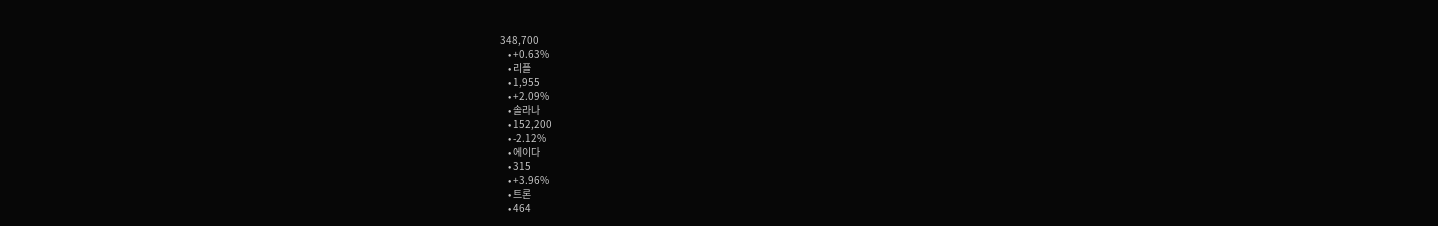348,700
    • +0.63%
    • 리플
    • 1,955
    • +2.09%
    • 솔라나
    • 152,200
    • -2.12%
    • 에이다
    • 315
    • +3.96%
    • 트론
    • 464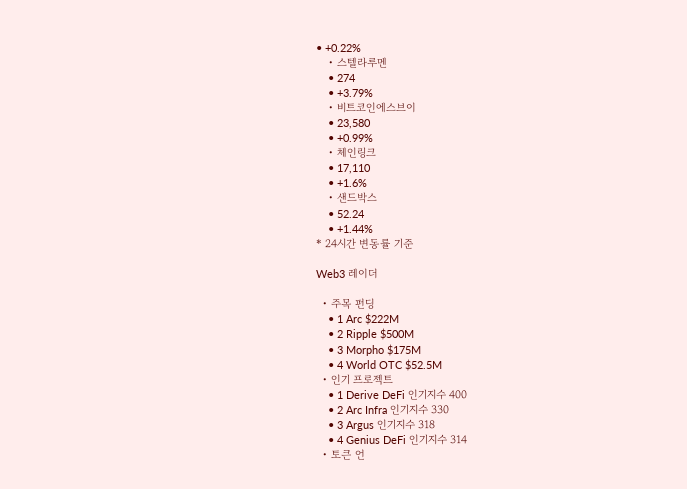• +0.22%
    • 스텔라루멘
    • 274
    • +3.79%
    • 비트코인에스브이
    • 23,580
    • +0.99%
    • 체인링크
    • 17,110
    • +1.6%
    • 샌드박스
    • 52.24
    • +1.44%
* 24시간 변동률 기준

Web3 레이더

  • 주목 펀딩
    • 1 Arc $222M
    • 2 Ripple $500M
    • 3 Morpho $175M
    • 4 World OTC $52.5M
  • 인기 프로젝트
    • 1 Derive DeFi 인기지수 400
    • 2 Arc Infra 인기지수 330
    • 3 Argus 인기지수 318
    • 4 Genius DeFi 인기지수 314
  • 토큰 언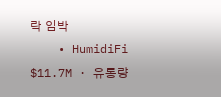락 임박
    • HumidiFi $11.7M · 유통량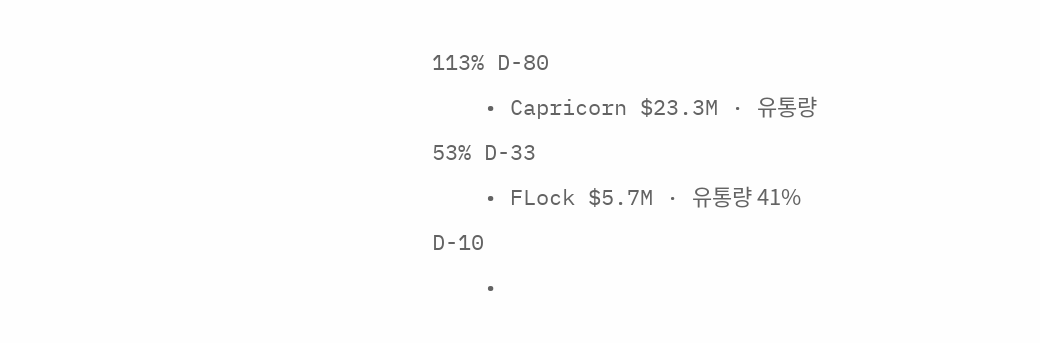113% D-80
    • Capricorn $23.3M · 유통량 53% D-33
    • FLock $5.7M · 유통량 41% D-10
    •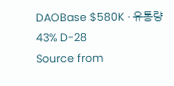DAOBase $580K · 유통량 43% D-28
Source from